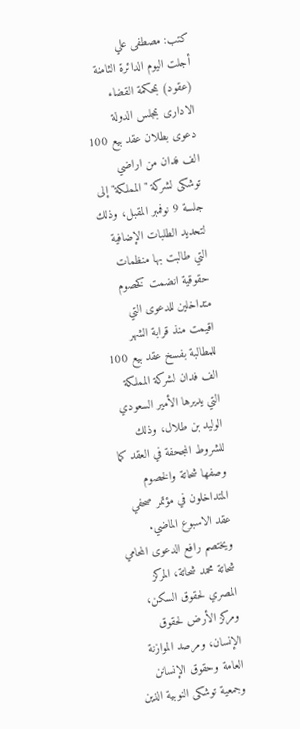كتب: مصطفى علي
أجلت اليوم الدائرة الثامنة (عقود) بمحكمة القضاء الادارى بمجلس الدولة دعوى بطلان عقد بيع 100 الف فدان من اراضي توشكى لشركة "المملكة" إلى جلسة 9 نوفمبر المقبل، وذلك لتحديد الطلبات الإضافية التي طالبت بها منظمات حقوقية انضمت كخصوم متداخلين للدعوى التي اقيمت منذ قرابة الشهر للمطالبة بفسخ عقد بيع 100 الف فدان لشركة المملكة التي يديرها الأمير السعودي الوليد بن طلال، وذلك للشروط المجحفة في العقد كما وصفها شحاتة والخصوم المتداخلون في مؤتمر صحفي عقد الاسبوع الماضي.
ويختصم رافع الدعوى المحامي شحاتة محمد شحاتة، المركز المصري لحقوق السكن، ومركز الأرض لحقوق الإنسان، ومرصد الموازنة العامة وحقوق الإنسانن وجمعية توشكى النوبية الذين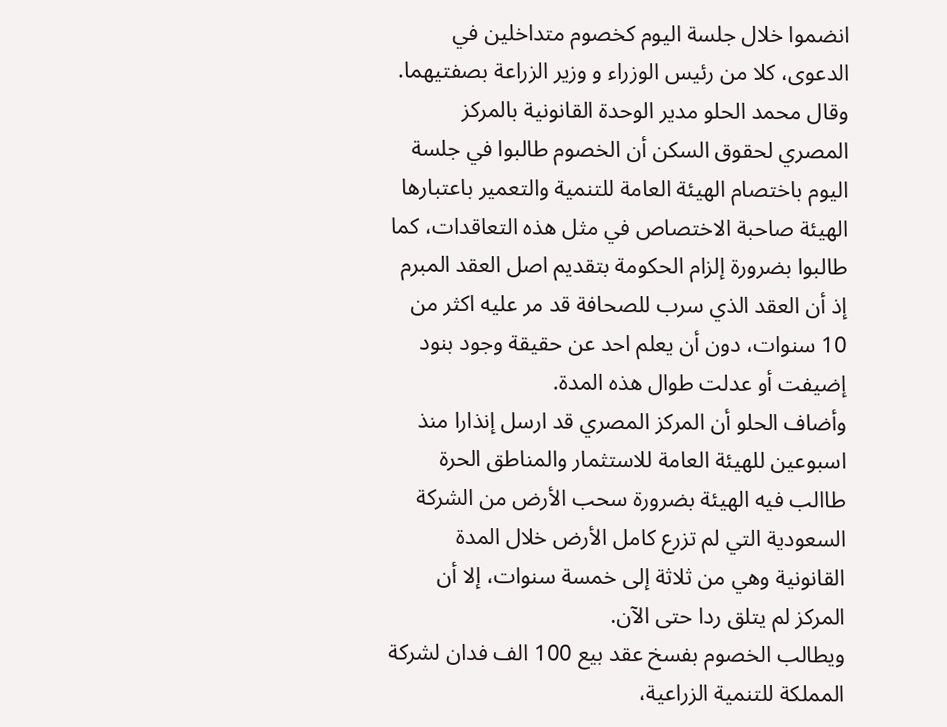انضموا خلال جلسة اليوم كخصوم متداخلين في الدعوى، كلا من رئيس الوزراء و وزير الزراعة بصفتيهما.
وقال محمد الحلو مدير الوحدة القانونية بالمركز المصري لحقوق السكن أن الخصوم طالبوا في جلسة اليوم باختصام الهيئة العامة للتنمية والتعمير باعتبارها الهيئة صاحبة الاختصاص في مثل هذه التعاقدات، كما طالبوا بضرورة إلزام الحكومة بتقديم اصل العقد المبرم إذ أن العقد الذي سرب للصحافة قد مر عليه اكثر من 10 سنوات، دون أن يعلم احد عن حقيقة وجود بنود إضيفت أو عدلت طوال هذه المدة.
وأضاف الحلو أن المركز المصري قد ارسل إنذارا منذ اسبوعين للهيئة العامة للاستثمار والمناطق الحرة طاالب فيه الهيئة بضرورة سحب الأرض من الشركة السعودية التي لم تزرع كامل الأرض خلال المدة القانونية وهي من ثلاثة إلى خمسة سنوات، إلا أن المركز لم يتلق ردا حتى الآن.
ويطالب الخصوم بفسخ عقد بيع 100 الف فدان لشركة المملكة للتنمية الزراعية،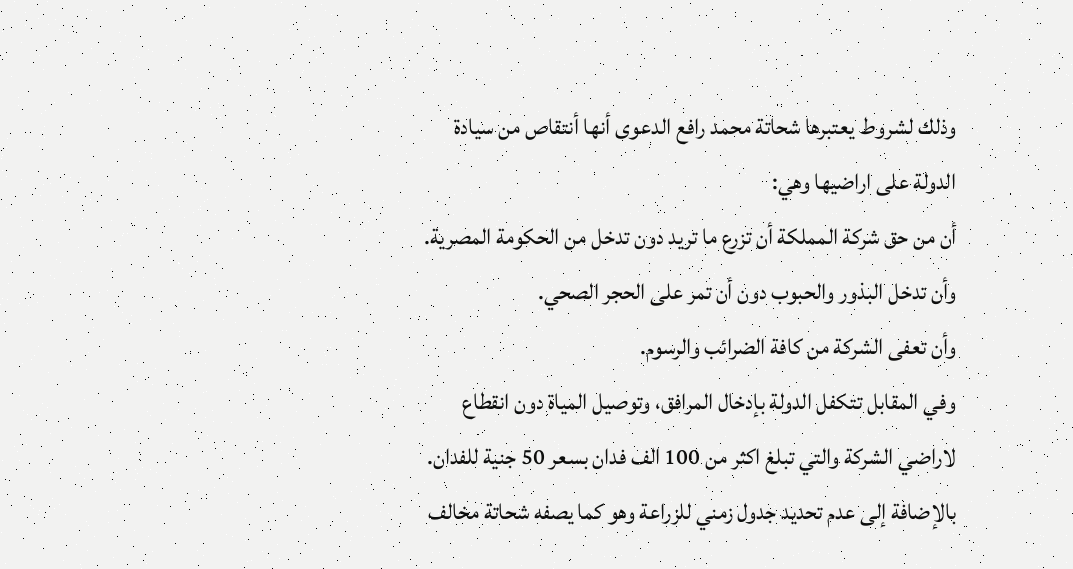وذلك لشروط يعتبرها شحاتة محمد رافع الدعوى أنها أنتقاص من سيادة الدولة على اراضيها وهي:
أن من حق شركة المملكة أن تزرع ما تريد دون تدخل من الحكومة المصرية.
وأن تدخل البذور والحبوب دون أن تمر على الحجر الصحي.
وأن تعفى الشركة من كافة الضرائب والرسوم.
وفي المقابل تتكفل الدولة بإدخال المرافق، وتوصيل المياة دون انقطاع لاراضي الشركة والتي تبلغ اكثر من 100 الف فدان بسعر 50 جنية للفدان.
بالإضافة إلى عدم تحديد جدول زمني للزراعة وهو كما يصفه شحاتة مخالف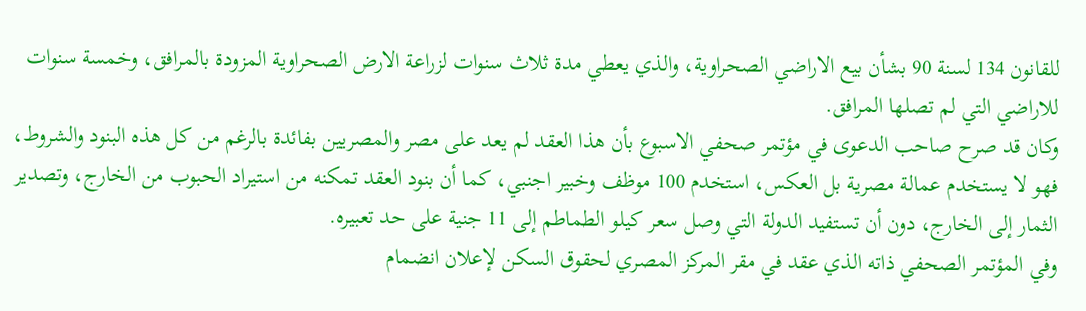للقانون 134 لسنة 90 بشأن بيع الاراضي الصحراوية، والذي يعطي مدة ثلاث سنوات لزراعة الارض الصحراوية المزودة بالمرافق، وخمسة سنوات للاراضي التي لم تصلها المرافق.
وكان قد صرح صاحب الدعوى في مؤتمر صحفي الاسبوع بأن هذا العقد لم يعد على مصر والمصريين بفائدة بالرغم من كل هذه البنود والشروط، فهو لا يستخدم عمالة مصرية بل العكس، استخدم 100 موظف وخبير اجنبي، كما أن بنود العقد تمكنه من استيراد الحبوب من الخارج، وتصدير الثمار إلى الخارج، دون أن تستفيد الدولة التي وصل سعر كيلو الطماطم إلى 11 جنية على حد تعبيره.
وفي المؤتمر الصحفي ذاته الذي عقد في مقر المركز المصري لحقوق السكن لإعلان انضمام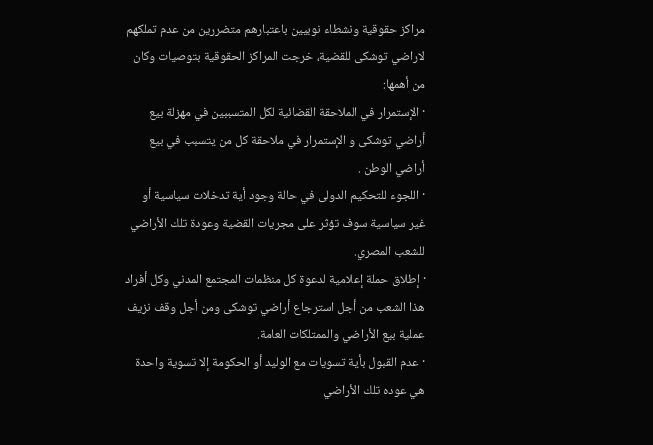مراكز حقوقية ونشطاء نوبيين باعتبارهم متضررين من عدم تملكهم لاراضي توشكى للقضية، خرجت المراكز الحقوقية بتوصيات وكان من أهمها:
· الإستمرار في الملاحقة القضائية لكل المتسببين في مهزلة بيع أراضي توشكى و الإستمرار في ملاحقة كل من يتسبب في بيع أراضي الوطن .
· اللجوء للتحكيم الدولى في حالة وجود أية تدخلات سياسية أو غير سياسية سوف تؤثر على مجريات القضية وعودة تلك الأراضي للشعب المصري.
· إطلاق حملة إعلامية لدعوة كل منظمات المجتمع المدني وكل أفراد هذا الشعب من أجل استرجاع أراضي توشكى ومن أجل وقف نزيف عملية بيع الأراضي والممتلكات العامة.
· عدم القبول بأية تسويات مع الوليد أو الحكومة إلا تسوية واحدة هي عوده تلك الأراضي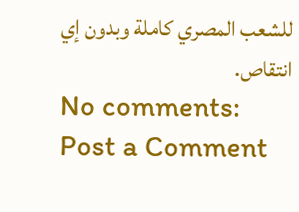للشعب المصري كاملة وبدون إي انتقاص.
No comments:
Post a Comment